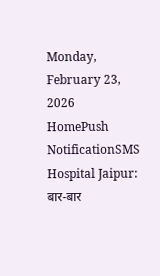Monday, February 23, 2026
HomePush NotificationSMS Hospital Jaipur: बार-बार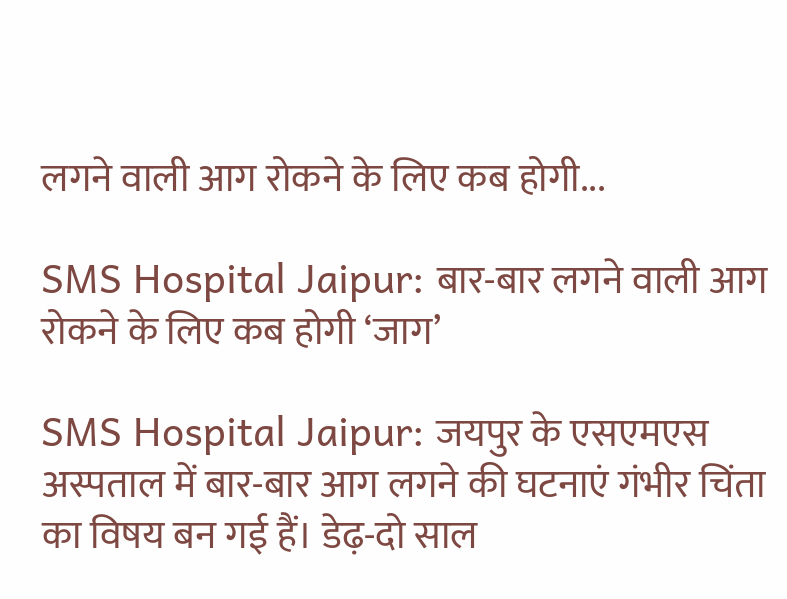लगने वाली आग रोकने के लिए कब होगी...

SMS Hospital Jaipur: बार-बार लगने वाली आग रोकने के लिए कब होगी ‘जाग’

SMS Hospital Jaipur: जयपुर के एसएमएस अस्पताल में बार-बार आग लगने की घटनाएं गंभीर चिंता का विषय बन गई हैं। डेढ़-दो साल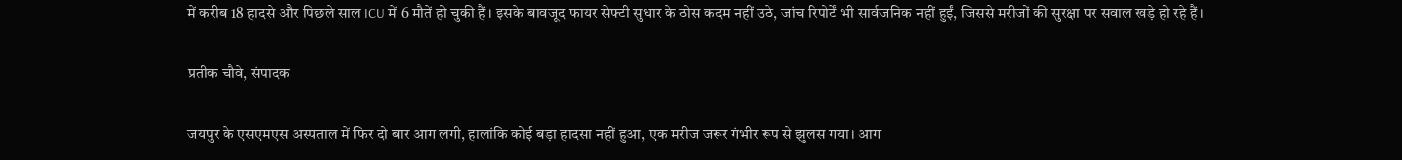में करीब 18 हादसे और पिछले साल ICU में 6 मौतें हो चुकी हैं। इसके बावजूद फायर सेफ्टी सुधार के ठोस कदम नहीं उठे, जांच रिपोर्टें भी सार्वजनिक नहीं हुईं, जिससे मरीजों की सुरक्षा पर सवाल खड़े हो रहे हैं।

प्रतीक चौवे, संपादक

जयपुर के एसएमएस अस्पताल में फिर दो बार आग लगी, हालांकि कोई बड़ा हादसा नहीं हुआ, एक मरीज जरूर गंभीर रूप से झुलस गया। आग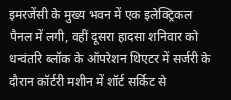इमरजेंसी के मुख्य भवन में एक इलेक्ट्रिकल पैनल में लगी, वहीं दूसरा हादसा शनिवार को धन्वंतरि ब्लॉक के ऑपरेशन थिएटर में सर्जरी के दौरान कॉर्टरी मशीन में शॉर्ट सर्किट से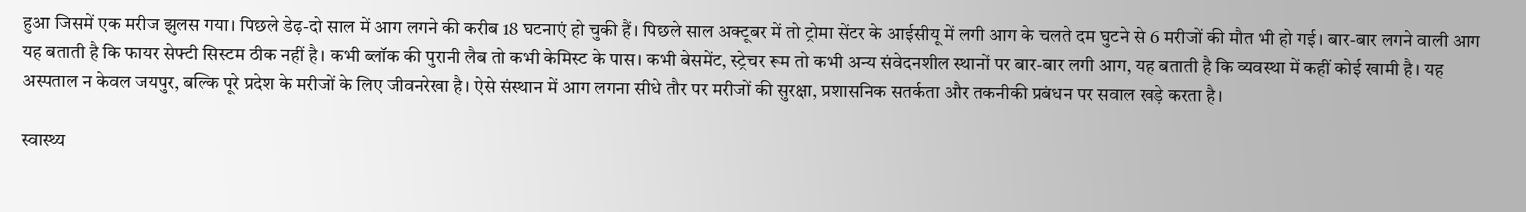हुआ जिसमें एक मरीज झुलस गया। पिछले डेढ़-दो साल में आग लगने की करीब 18 घटनाएं हो चुकी हैं। पिछले साल अक्टूबर में तो ट्रोमा सेंटर के आईसीयू में लगी आग के चलते दम घुटने से 6 मरीजों की मौत भी हो गई। बार-बार लगने वाली आग यह बताती है कि फायर सेफ्टी सिस्टम ठीक नहीं है। कभी ब्लॉक की पुरानी लैब तो कभी केमिस्ट के पास। कभी बेसमेंट, स्ट्रेचर रूम तो कभी अन्य संवेदनशील स्थानों पर बार-बार लगी आग, यह बताती है कि व्यवस्था में कहीं कोई खामी है। यह अस्पताल न केवल जयपुर, बल्कि पूरे प्रदेश के मरीजों के लिए जीवनरेखा है। ऐसे संस्थान में आग लगना सीधे तौर पर मरीजों की सुरक्षा, प्रशासनिक सतर्कता और तकनीकी प्रबंधन पर सवाल खड़े करता है।

स्वास्थ्य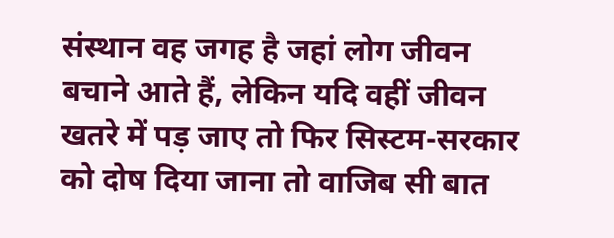संस्थान वह जगह है जहां लोग जीवन बचाने आते हैं, लेकिन यदि वहीं जीवन खतरे में पड़ जाए तो फिर सिस्टम-सरकार को दोष दिया जाना तो वाजिब सी बात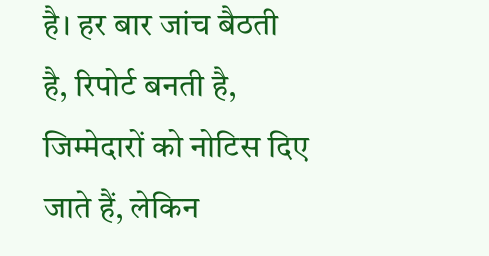है। हर बार जांच बैठती है, रिपोर्ट बनती है, जिम्मेदारों को नोटिस दिए जाते हैं, लेकिन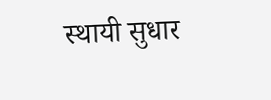स्थायी सुधार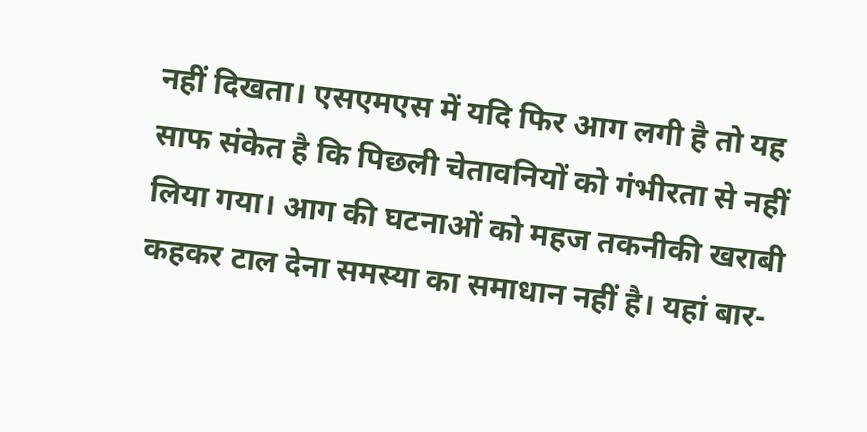नहीं दिखता। एसएमएस में यदि फिर आग लगी है तो यह साफ संकेत है कि पिछली चेतावनियों को गंभीरता से नहीं लिया गया। आग की घटनाओं को महज तकनीकी खराबी कहकर टाल देना समस्या का समाधान नहीं है। यहां बार-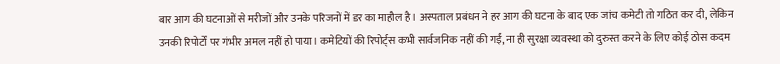बार आग की घटनाओं से मरीजों और उनके परिजनों में डर का माहौल है। अस्पताल प्रबंधन ने हर आग की घटना के बाद एक जांच कमेटी तो गठित कर दी, लेकिन उनकी रिपोर्टों पर गंभीर अमल नहीं हो पाया। कमेटियों की रिपोर्ट्स कभी सार्वजनिक नहीं की गईं, ना ही सुरक्षा व्यवस्था को दुरुस्त करने के लिए कोई ठोस कदम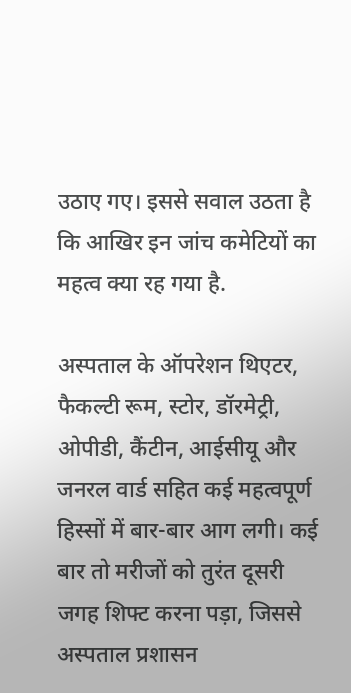उठाए गए। इससे सवाल उठता है कि आखिर इन जांच कमेटियों का महत्व क्या रह गया है.

अस्पताल के ऑपरेशन थिएटर, फैकल्टी रूम, स्टोर, डॉरमेट्री, ओपीडी, कैंटीन, आईसीयू और जनरल वार्ड सहित कई महत्वपूर्ण हिस्सों में बार-बार आग लगी। कई बार तो मरीजों को तुरंत दूसरी जगह शिफ्ट करना पड़ा, जिससे अस्पताल प्रशासन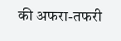की अफरा-तफरी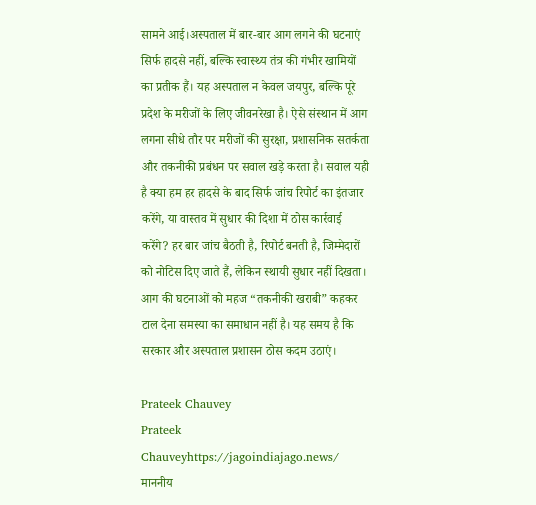सामने आई।अस्पताल में बार-बार आग लगने की घटनाएं सिर्फ हादसे नहीं, बल्कि स्वास्थ्य तंत्र की गंभीर खामियों का प्रतीक हैं। यह अस्पताल न केवल जयपुर, बल्कि पूरे प्रदेश के मरीजों के लिए जीवनरेखा है। ऐसे संस्थान में आग लगना सीधे तौर पर मरीजों की सुरक्षा, प्रशासनिक सतर्कता और तकनीकी प्रबंधन पर सवाल खड़े करता है। सवाल यही है क्या हम हर हादसे के बाद सिर्फ जांच रिपोर्ट का इंतजार करेंगे, या वास्तव में सुधार की दिशा में ठोस कार्रवाई करेंगे? हर बार जांच बैठती है, रिपोर्ट बनती है, जिम्मेदारों को नोटिस दिए जाते हैं, लेकिन स्थायी सुधार नहीं दिखता। आग की घटनाओं को महज “तकनीकी खराबी” कहकर टाल देना समस्या का समाधान नहीं है। यह समय है कि सरकार और अस्पताल प्रशासन ठोस कदम उठाएं।

Prateek Chauvey
Prateek Chauveyhttps://jagoindiajago.news/
माननीय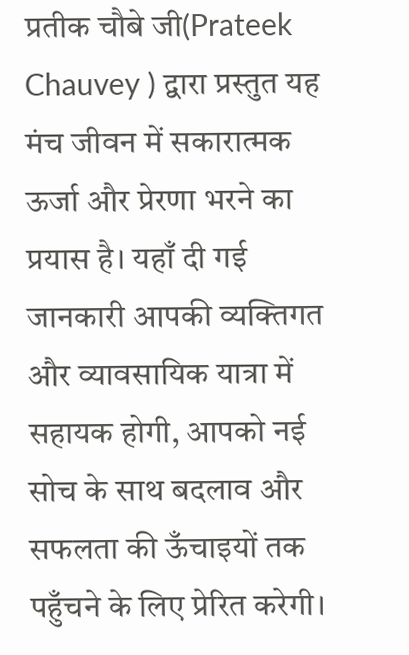प्रतीक चौबे जी(Prateek Chauvey ) द्वारा प्रस्तुत यह मंच जीवन में सकारात्मक ऊर्जा और प्रेरणा भरने का प्रयास है। यहाँ दी गई जानकारी आपकी व्यक्तिगत और व्यावसायिक यात्रा में सहायक होगी, आपको नई सोच के साथ बदलाव और सफलता की ऊँचाइयों तक पहुँचने के लिए प्रेरित करेगी।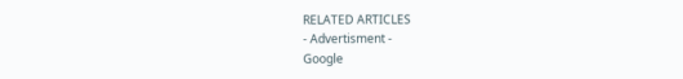RELATED ARTICLES
- Advertisment -
Google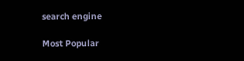search engine

Most Popular